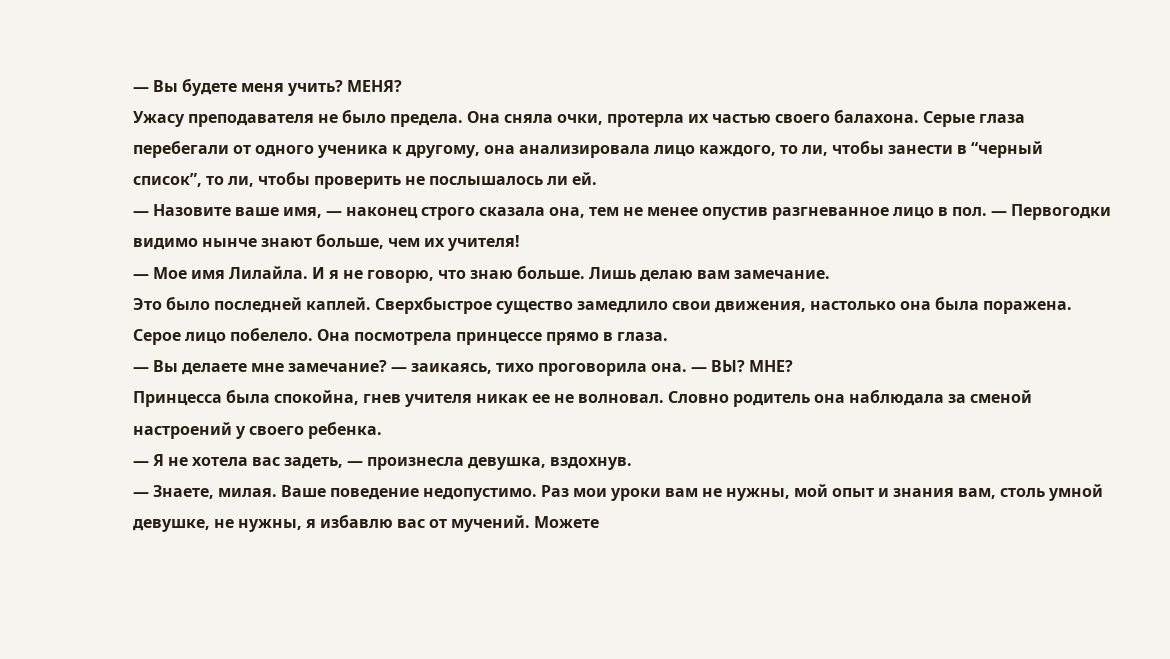— Вы будете меня учить? МЕНЯ?
Ужасу преподавателя не было предела. Она сняла очки, протерла их частью своего балахона. Серые глаза перебегали от одного ученика к другому, она анализировала лицо каждого, то ли, чтобы занести в “черный список”, то ли, чтобы проверить не послышалось ли ей.
— Назовите ваше имя, — наконец строго сказала она, тем не менее опустив разгневанное лицо в пол. — Первогодки видимо нынче знают больше, чем их учителя!
— Мое имя Лилайла. И я не говорю, что знаю больше. Лишь делаю вам замечание.
Это было последней каплей. Сверхбыстрое существо замедлило свои движения, настолько она была поражена. Серое лицо побелело. Она посмотрела принцессе прямо в глаза.
— Вы делаете мне замечание? — заикаясь, тихо проговорила она. — ВЫ? МНЕ?
Принцесса была спокойна, гнев учителя никак ее не волновал. Словно родитель она наблюдала за сменой настроений у своего ребенка.
— Я не хотела вас задеть, — произнесла девушка, вздохнув.
— Знаете, милая. Ваше поведение недопустимо. Раз мои уроки вам не нужны, мой опыт и знания вам, столь умной девушке, не нужны, я избавлю вас от мучений. Можете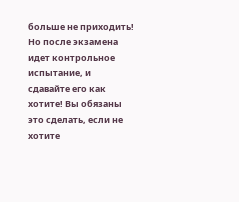больше не приходить! Но после экзамена идет контрольное испытание, и сдавайте его как хотите! Вы обязаны это сделать, если не хотите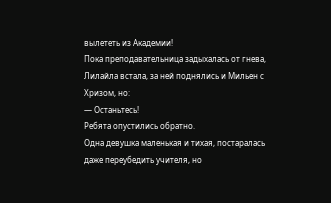вылететь из Академии!
Пока преподавательница задыхалась от гнева, Лилайла встала, за ней поднялись и Мильен с Хризом, но:
— Останьтесь!
Ребята опустились обратно.
Одна девушка маленькая и тихая, постаралась даже переубедить учителя, но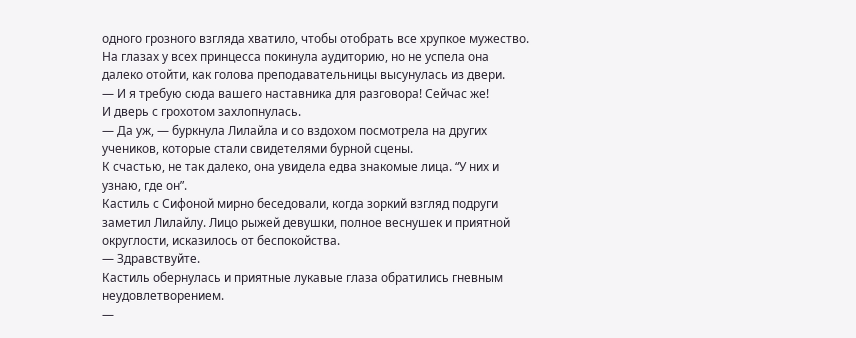одного грозного взгляда хватило, чтобы отобрать все хрупкое мужество. На глазах у всех принцесса покинула аудиторию, но не успела она далеко отойти, как голова преподавательницы высунулась из двери.
— И я требую сюда вашего наставника для разговора! Сейчас же!
И дверь с грохотом захлопнулась.
— Да уж, — буркнула Лилайла и со вздохом посмотрела на других учеников, которые стали свидетелями бурной сцены.
К счастью, не так далеко, она увидела едва знакомые лица. “У них и узнаю, где он”.
Кастиль с Сифоной мирно беседовали, когда зоркий взгляд подруги заметил Лилайлу. Лицо рыжей девушки, полное веснушек и приятной округлости, исказилось от беспокойства.
— Здравствуйте.
Кастиль обернулась и приятные лукавые глаза обратились гневным неудовлетворением.
—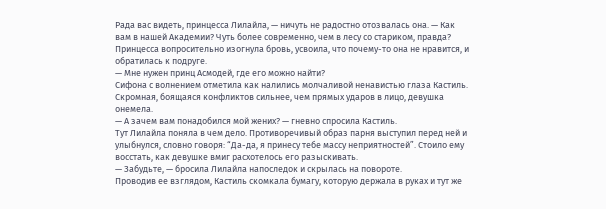Рада вас видеть, принцесса Лилайла, — ничуть не радостно отозвалась она. — Как вам в нашей Академии? Чуть более современно, чем в лесу со стариком, правда?
Принцесса вопросительно изогнула бровь, усвоила, что почему-то она не нравится, и обратилась к подруге.
— Мне нужен принц Асмодей, где его можно найти?
Сифона с волнением отметила как налились молчаливой ненавистью глаза Кастиль. Скромная, боящаяся конфликтов сильнее, чем прямых ударов в лицо, девушка онемела.
— А зачем вам понадобился мой жених? — гневно спросила Кастиль.
Тут Лилайла поняла в чем дело. Противоречивый образ парня выступил перед ней и улыбнулся, словно говоря: “Да-да, я принесу тебе массу неприятностей”. Стоило ему восстать, как девушке вмиг расхотелось его разыскивать.
— Забудьте, — бросила Лилайла напоследок и скрылась на повороте.
Проводив ее взглядом, Кастиль скомкала бумагу, которую держала в руках и тут же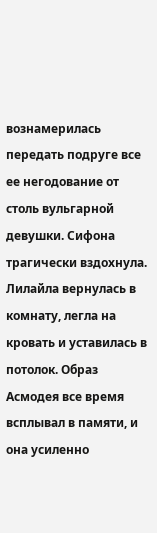вознамерилась передать подруге все ее негодование от столь вульгарной девушки. Сифона трагически вздохнула.
Лилайла вернулась в комнату, легла на кровать и уставилась в потолок. Образ Асмодея все время всплывал в памяти, и она усиленно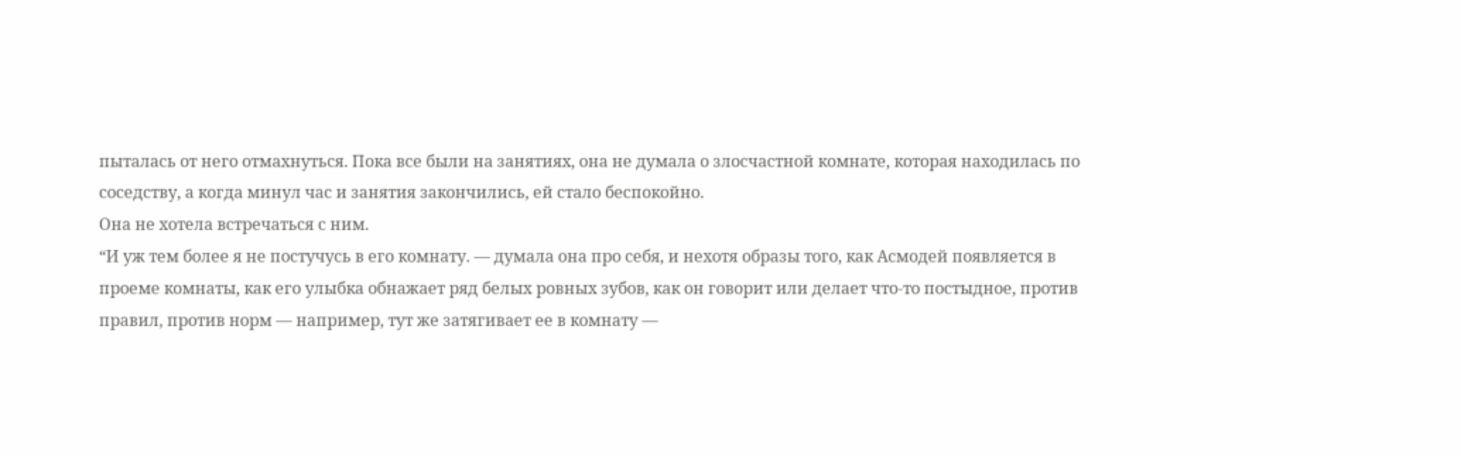пыталась от него отмахнуться. Пока все были на занятиях, она не думала о злосчастной комнате, которая находилась по соседству, а когда минул час и занятия закончились, ей стало беспокойно.
Она не хотела встречаться с ним.
“И уж тем более я не постучусь в его комнату. — думала она про себя, и нехотя образы того, как Асмодей появляется в проеме комнаты, как его улыбка обнажает ряд белых ровных зубов, как он говорит или делает что-то постыдное, против правил, против норм — например, тут же затягивает ее в комнату —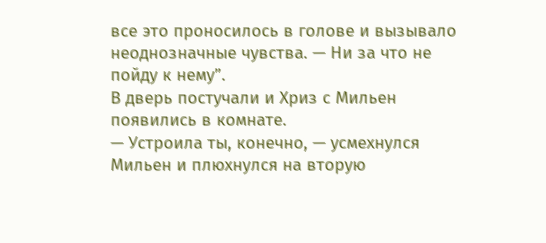все это проносилось в голове и вызывало неоднозначные чувства. — Ни за что не пойду к нему”.
В дверь постучали и Хриз с Мильен появились в комнате.
— Устроила ты, конечно, — усмехнулся Мильен и плюхнулся на вторую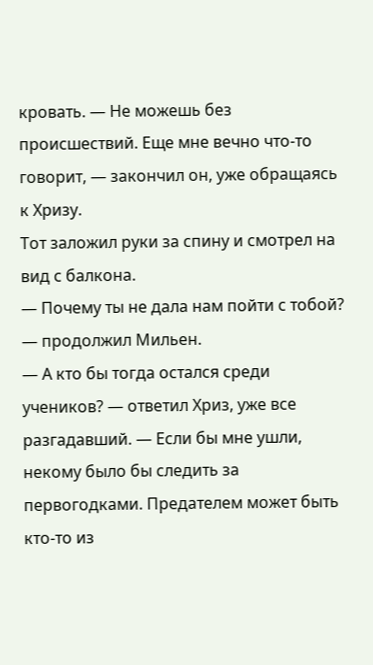кровать. — Не можешь без происшествий. Еще мне вечно что-то говорит, — закончил он, уже обращаясь к Хризу.
Тот заложил руки за спину и смотрел на вид с балкона.
— Почему ты не дала нам пойти с тобой? — продолжил Мильен.
— А кто бы тогда остался среди учеников? — ответил Хриз, уже все разгадавший. — Если бы мне ушли, некому было бы следить за первогодками. Предателем может быть кто-то из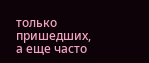только пришедших, а еще часто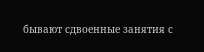бывают сдвоенные занятия с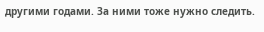другими годами. За ними тоже нужно следить.